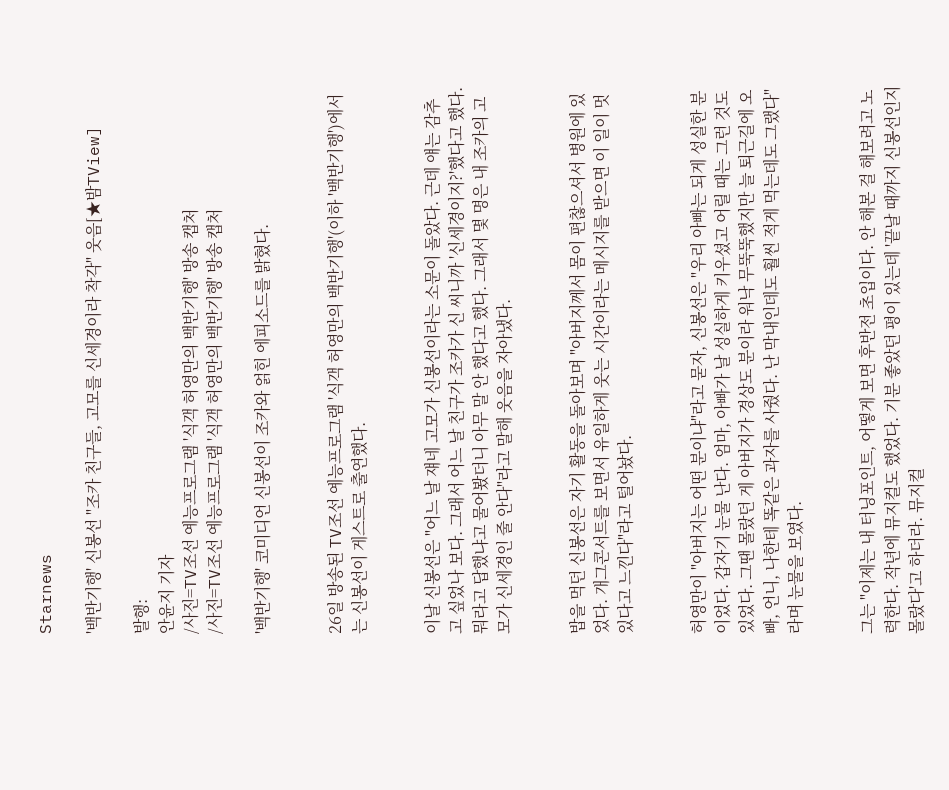Starnews

'백반기행' 신봉선 "조카 친구들, 고모를 신세경이라 착각" 웃음[★밤TView]

발행:
안윤지 기자
/사진=TV조선 예능프로그램 '식객 허영만의 백반기행' 방송 캡처
/사진=TV조선 예능프로그램 '식객 허영만의 백반기행' 방송 캡처

'백반기행' 코미디언 신봉선이 조카와 얽힌 에피소드를 밝혔다.


26일 방송된 TV조선 예능프로그램 '식객 허영만의 백반기행'(이하 '백반기행')에서는 신봉선이 게스트로 출연했다.


이날 신봉선은 "어느 날 쟤네 고모가 신봉선이라는 소문이 돌았다. 근데 얘는 감추고 싶었나 보다. 그래서 어느 날 친구가 조카가 신 씨니까 '신세경이지?'했다고 했다. 뭐라고 답했냐고 물어봤더니 아무 말 안 했다고 했다. 그래서 몇 명은 내 조카의 고모가 신세경인 줄 안다"라고 말해 웃음을 자아냈다.


밥을 먹던 신봉선은 자기 활동을 돌아보며 "아버지께서 몸이 편찮으셔서 병원에 있었다. 개그콘서트를 보면서 유일하게 웃는 시간이라는 메시지를 받으면 이 일이 멋있다고 느낀다"라고 털어놨다.


허영만이 "아버지는 어떤 분이냐"라고 묻자, 신봉선은 "우리 아빠는 되게 성실한 분이었다. 갑자기 눈물 난다. 엄마, 아빠가 날 성실하게 키우셨고 어릴 때는 그런 것도 있었다. 그땐 몰랐던 게 아버지가 경상도 분이라 워낙 무뚝뚝했지만 늘 퇴근길에 오빠, 언니, 나한테 똑같은 과자를 사줬다. 난 막내인데도 훨씬 적게 먹는데도 그랬다"라며 눈물을 보였다.


그는 "이제는 내 터닝포인트, 어떻게 보면 후반전 초입이다. 안 해본 걸 해보려고 노력한다. 작년에 뮤지컬도 했었다. 기분 좋았던 평이 있는데 '끝날 때까지 신봉선인지 몰랐다'고 하더라. 뮤지컬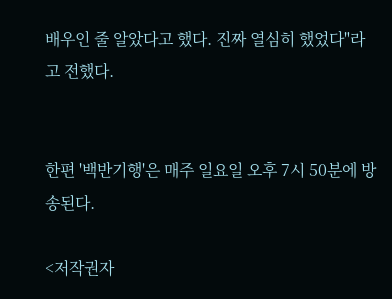배우인 줄 알았다고 했다. 진짜 열심히 했었다"라고 전했다.


한편 '백반기행'은 매주 일요일 오후 7시 50분에 방송된다.

<저작권자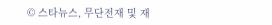© 스타뉴스, 무단전재 및 재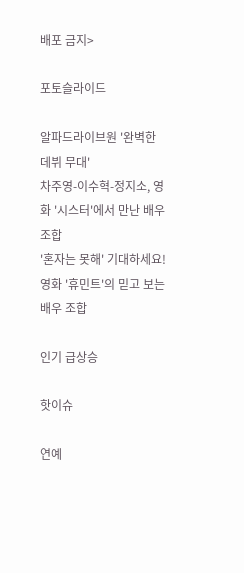배포 금지>

포토슬라이드

알파드라이브원 '완벽한 데뷔 무대'
차주영-이수혁-정지소, 영화 '시스터'에서 만난 배우 조합
'혼자는 못해' 기대하세요!
영화 '휴민트'의 믿고 보는 배우 조합

인기 급상승

핫이슈

연예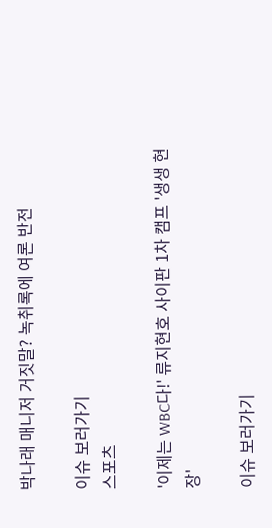박나래 매니저 거짓말? 녹취록에 여론 반전

이슈 보러가기
스포츠

'이제는 WBC다!' 류지현호 사이판 1차 캠프 '생생 현장'

이슈 보러가기